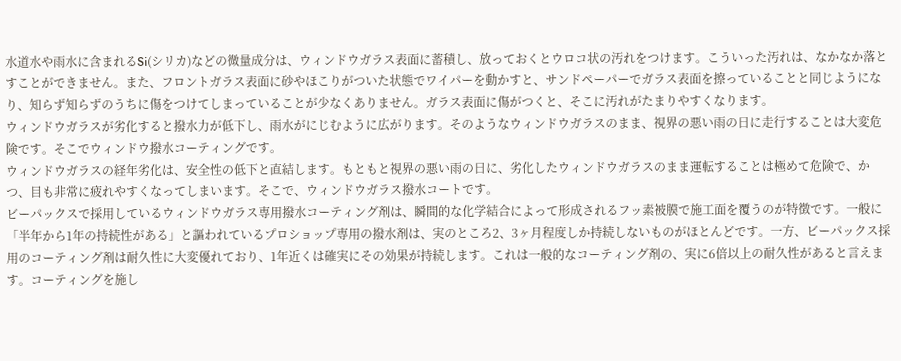水道水や雨水に含まれるSi(シリカ)などの微量成分は、ウィンドウガラス表面に蓄積し、放っておくとウロコ状の汚れをつけます。こういった汚れは、なかなか落とすことができません。また、フロントガラス表面に砂やほこりがついた状態でワイパーを動かすと、サンドペーパーでガラス表面を擦っていることと同じようになり、知らず知らずのうちに傷をつけてしまっていることが少なくありません。ガラス表面に傷がつくと、そこに汚れがたまりやすくなります。
ウィンドウガラスが劣化すると撥水力が低下し、雨水がにじむように広がります。そのようなウィンドウガラスのまま、視界の悪い雨の日に走行することは大変危険です。そこでウィンドウ撥水コーティングです。
ウィンドウガラスの経年劣化は、安全性の低下と直結します。もともと視界の悪い雨の日に、劣化したウィンドウガラスのまま運転することは極めて危険で、かつ、目も非常に疲れやすくなってしまいます。そこで、ウィンドウガラス撥水コートです。
ビーパックスで採用しているウィンドウガラス専用撥水コーティング剤は、瞬間的な化学結合によって形成されるフッ素被膜で施工面を覆うのが特徴です。一般に「半年から1年の持続性がある」と謳われているプロショップ専用の撥水剤は、実のところ2、3ヶ月程度しか持続しないものがほとんどです。一方、ビーパックス採用のコーティング剤は耐久性に大変優れており、1年近くは確実にその効果が持続します。これは一般的なコーティング剤の、実に6倍以上の耐久性があると言えます。コーティングを施し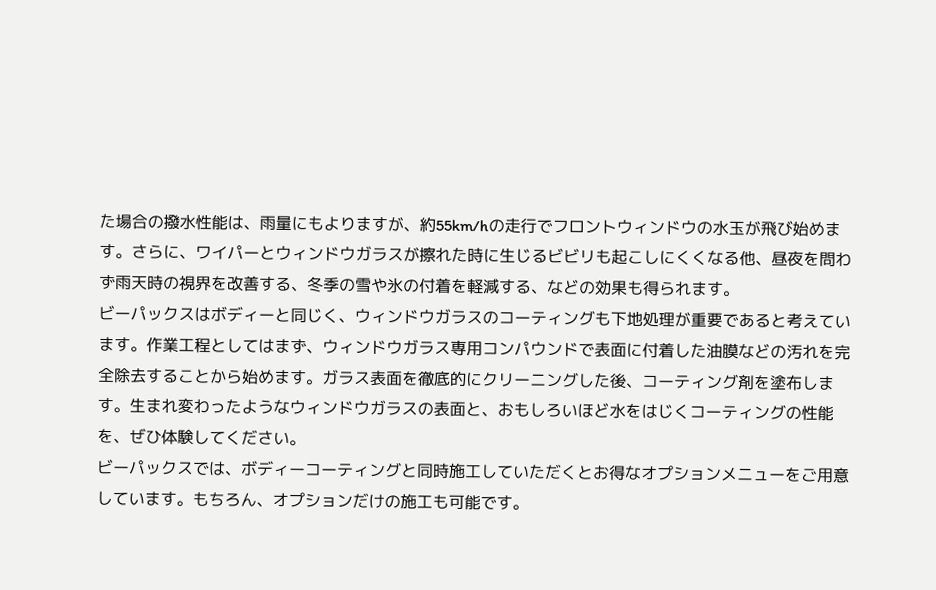た場合の撥水性能は、雨量にもよりますが、約55km/hの走行でフロントウィンドウの水玉が飛び始めます。さらに、ワイパーとウィンドウガラスが擦れた時に生じるビビリも起こしにくくなる他、昼夜を問わず雨天時の視界を改善する、冬季の雪や氷の付着を軽減する、などの効果も得られます。
ビーパックスはボディーと同じく、ウィンドウガラスのコーティングも下地処理が重要であると考えています。作業工程としてはまず、ウィンドウガラス専用コンパウンドで表面に付着した油膜などの汚れを完全除去することから始めます。ガラス表面を徹底的にクリーニングした後、コーティング剤を塗布します。生まれ変わったようなウィンドウガラスの表面と、おもしろいほど水をはじくコーティングの性能を、ぜひ体験してください。
ビーパックスでは、ボディーコーティングと同時施工していただくとお得なオプションメニューをご用意しています。もちろん、オプションだけの施工も可能です。